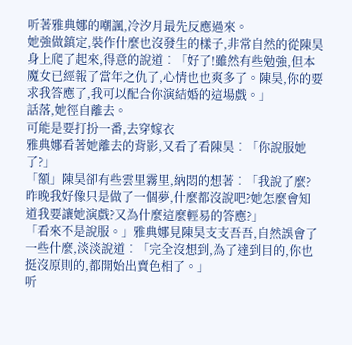听著雅典娜的嘲諷,冷汐月最先反應過來。
她強做鎮定,裝作什麼也沒發生的樣子,非常自然的從陳昊身上爬了起來,得意的說道︰「好了!雖然有些勉強,但本魔女已經報了當年之仇了,心情也也爽多了。陳昊,你的要求我答應了,我可以配合你演結婚的這場戲。」
話落,她徑自離去。
可能是要打扮一番,去穿嫁衣
雅典娜看著她離去的背影,又看了看陳昊︰「你說服她了?」
「額」陳昊卻有些雲里霧里,納悶的想著︰「我說了麼?昨晚我好像只是做了一個夢,什麼都沒說吧?她怎麼會知道我要讓她演戲?又為什麼這麼輕易的答應?」
「看來不是說服。」雅典娜見陳昊支支吾吾,自然誤會了一些什麼,淡淡說道︰「完全沒想到,為了達到目的,你也挺沒原則的,都開始出賣色相了。」
听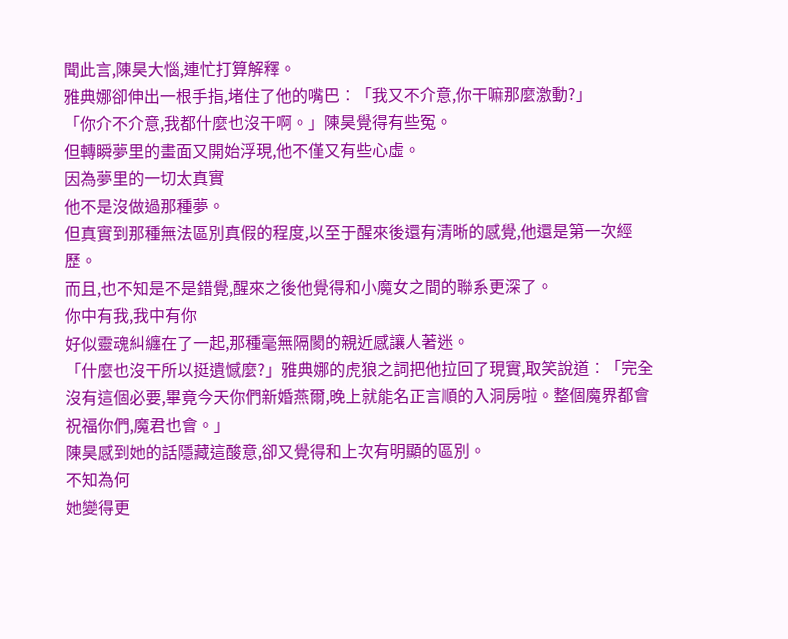聞此言,陳昊大惱,連忙打算解釋。
雅典娜卻伸出一根手指,堵住了他的嘴巴︰「我又不介意,你干嘛那麼激動?」
「你介不介意,我都什麼也沒干啊。」陳昊覺得有些冤。
但轉瞬夢里的畫面又開始浮現,他不僅又有些心虛。
因為夢里的一切太真實
他不是沒做過那種夢。
但真實到那種無法區別真假的程度,以至于醒來後還有清晰的感覺,他還是第一次經歷。
而且,也不知是不是錯覺,醒來之後他覺得和小魔女之間的聯系更深了。
你中有我,我中有你
好似靈魂糾纏在了一起,那種毫無隔閡的親近感讓人著迷。
「什麼也沒干所以挺遺憾麼?」雅典娜的虎狼之詞把他拉回了現實,取笑說道︰「完全沒有這個必要,畢竟今天你們新婚燕爾,晚上就能名正言順的入洞房啦。整個魔界都會祝福你們,魔君也會。」
陳昊感到她的話隱藏這酸意,卻又覺得和上次有明顯的區別。
不知為何
她變得更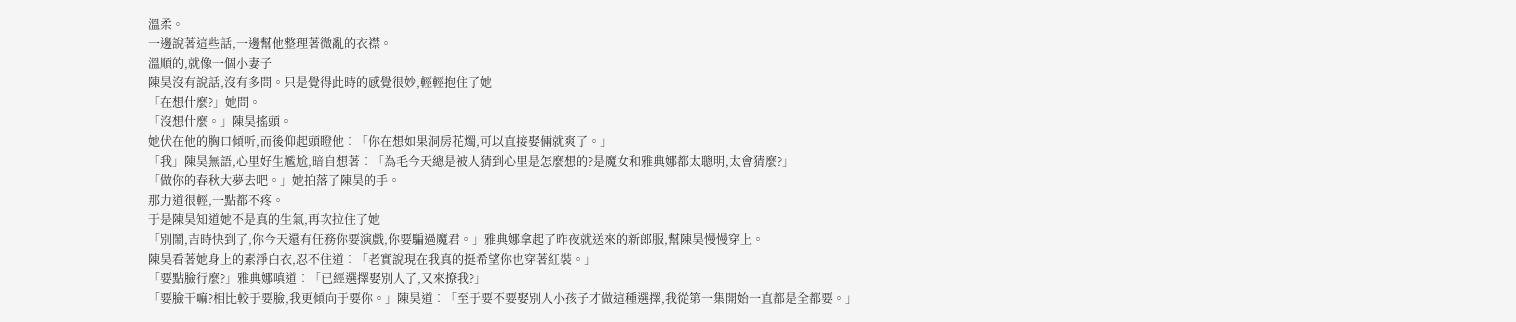溫柔。
一邊說著這些話,一邊幫他整理著微亂的衣襟。
溫順的,就像一個小妻子
陳昊沒有說話,沒有多問。只是覺得此時的感覺很妙,輕輕抱住了她
「在想什麼?」她問。
「沒想什麼。」陳昊搖頭。
她伏在他的胸口傾听,而後仰起頭瞪他︰「你在想如果洞房花燭,可以直接娶倆就爽了。」
「我」陳昊無語,心里好生尷尬,暗自想著︰「為毛今天總是被人猜到心里是怎麼想的?是魔女和雅典娜都太聰明,太會猜麼?」
「做你的春秋大夢去吧。」她拍落了陳昊的手。
那力道很輕,一點都不疼。
于是陳昊知道她不是真的生氣,再次拉住了她
「別鬧,吉時快到了,你今天還有任務你要演戲,你要騙過魔君。」雅典娜拿起了昨夜就送來的新郎服,幫陳昊慢慢穿上。
陳昊看著她身上的素淨白衣,忍不住道︰「老實說現在我真的挺希望你也穿著紅裝。」
「要點臉行麼?」雅典娜嗔道︰「已經選擇娶別人了,又來撩我?」
「要臉干嘛?相比較于要臉,我更傾向于要你。」陳昊道︰「至于要不要娶別人小孩子才做這種選擇,我從第一集開始一直都是全都要。」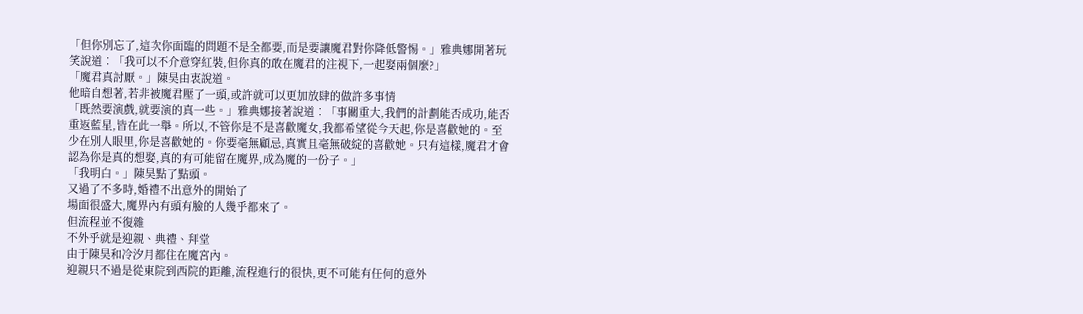「但你別忘了,這次你面臨的問題不是全都要,而是要讓魔君對你降低警惕。」雅典娜開著玩笑說道︰「我可以不介意穿紅裝,但你真的敢在魔君的注視下,一起娶兩個麼?」
「魔君真討厭。」陳昊由衷說道。
他暗自想著,若非被魔君壓了一頭,或許就可以更加放肆的做許多事情
「既然要演戲,就要演的真一些。」雅典娜接著說道︰「事關重大,我們的計劃能否成功,能否重返藍星,皆在此一舉。所以,不管你是不是喜歡魔女,我都希望從今天起,你是喜歡她的。至少在別人眼里,你是喜歡她的。你要毫無顧忌,真實且毫無破綻的喜歡她。只有這樣,魔君才會認為你是真的想娶,真的有可能留在魔界,成為魔的一份子。」
「我明白。」陳昊點了點頭。
又過了不多時,婚禮不出意外的開始了
場面很盛大,魔界內有頭有臉的人幾乎都來了。
但流程並不復雜
不外乎就是迎親、典禮、拜堂
由于陳昊和冷汐月都住在魔宮內。
迎親只不過是從東院到西院的距離,流程進行的很快,更不可能有任何的意外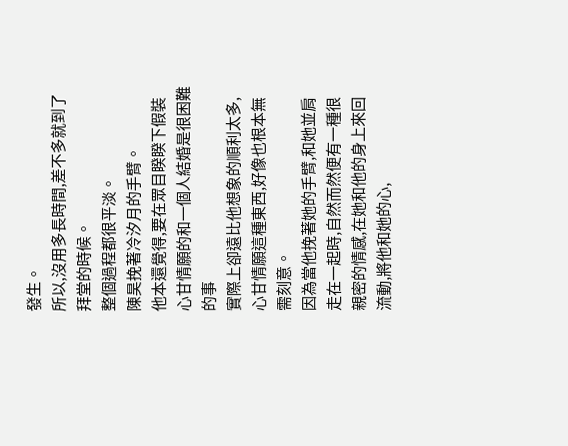發生。
所以,沒用多長時間,差不多就到了拜堂的時候。
整個過程都很平淡。
陳昊挽著冷汐月的手臂。
他本還覺得,要在眾目睽睽下假裝心甘情願的和一個人結婚是很困難的事
實際上卻遠比他想象的順利太多,心甘情願這種東西,好像也根本無需刻意。
因為當他挽著她的手臂,和她並肩走在一起時,自然而然便有一種很親密的情感,在她和他的身上來回流動,將他和她的心,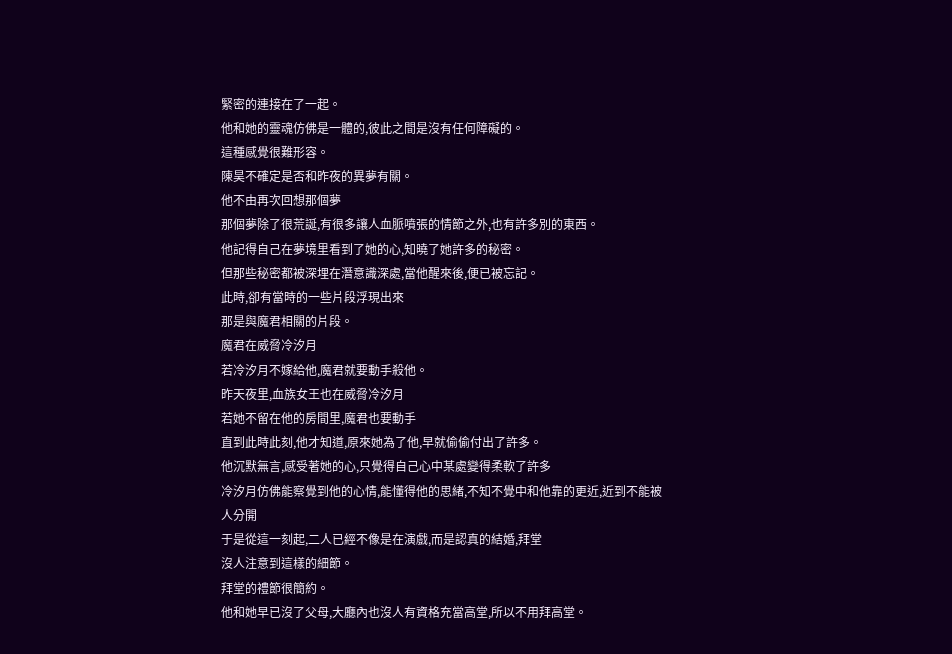緊密的連接在了一起。
他和她的靈魂仿佛是一體的,彼此之間是沒有任何障礙的。
這種感覺很難形容。
陳昊不確定是否和昨夜的異夢有關。
他不由再次回想那個夢
那個夢除了很荒誕,有很多讓人血脈噴張的情節之外,也有許多別的東西。
他記得自己在夢境里看到了她的心,知曉了她許多的秘密。
但那些秘密都被深埋在潛意識深處,當他醒來後,便已被忘記。
此時,卻有當時的一些片段浮現出來
那是與魔君相關的片段。
魔君在威脅冷汐月
若冷汐月不嫁給他,魔君就要動手殺他。
昨天夜里,血族女王也在威脅冷汐月
若她不留在他的房間里,魔君也要動手
直到此時此刻,他才知道,原來她為了他,早就偷偷付出了許多。
他沉默無言,感受著她的心,只覺得自己心中某處變得柔軟了許多
冷汐月仿佛能察覺到他的心情,能懂得他的思緒,不知不覺中和他靠的更近,近到不能被人分開
于是從這一刻起,二人已經不像是在演戲,而是認真的結婚,拜堂
沒人注意到這樣的細節。
拜堂的禮節很簡約。
他和她早已沒了父母,大廳內也沒人有資格充當高堂,所以不用拜高堂。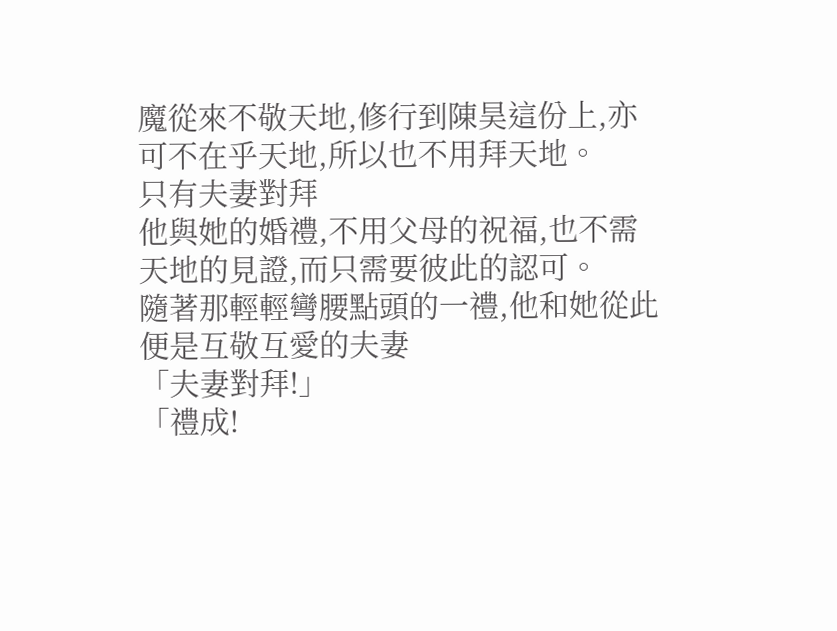魔從來不敬天地,修行到陳昊這份上,亦可不在乎天地,所以也不用拜天地。
只有夫妻對拜
他與她的婚禮,不用父母的祝福,也不需天地的見證,而只需要彼此的認可。
隨著那輕輕彎腰點頭的一禮,他和她從此便是互敬互愛的夫妻
「夫妻對拜!」
「禮成!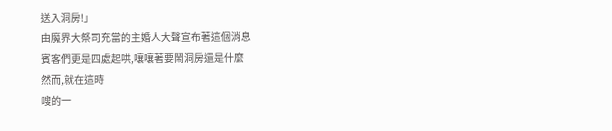送入洞房!」
由魔界大祭司充當的主婚人大聲宣布著這個消息
賓客們更是四處起哄,嚷嚷著要鬧洞房還是什麼
然而,就在這時
嗖的一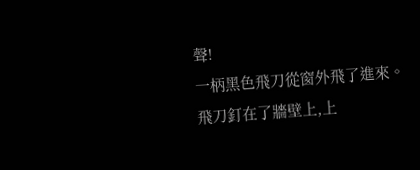聲!
一柄黑色飛刀從窗外飛了進來。
飛刀釘在了牆壁上,上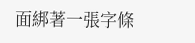面綁著一張字條